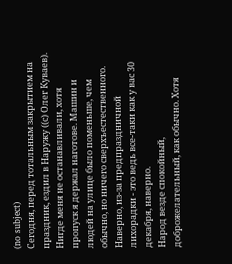(no subject)
Сегодня, перед тотальным закрытием на праздник, ездил в Наружу ((с) Олег Куваев). Нигде меня не останавливали, хотя пропуск я держал наготове. Машин и людей на улице было поменьше, чем обычно, но ничего сверхъестественного. Наверно, из-за предпраздничной лихорадки - это ведь все-таки как у вас 30 декабря, наверно.
Народ везде спокойный, доброжелательный, как обычно. Хотя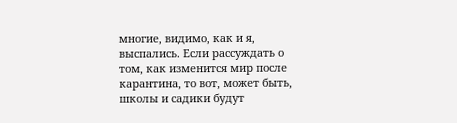многие, видимо, как и я, выспались. Если рассуждать о том, как изменится мир после карантина, то вот, может быть, школы и садики будут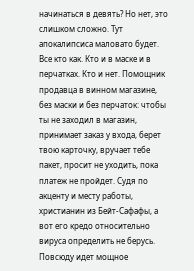начинаться в девять? Но нет, это слишком сложно. Тут апокалипсиса маловато будет. Все кто как. Кто и в маске и в перчатках. Кто и нет. Помощник продавца в винном магазине, без маски и без перчаток: чтобы ты не заходил в магазин, принимает заказ у входа, берет твою карточку, вручает тебе пакет, просит не уходить, пока платеж не пройдет. Судя по акценту и месту работы, христианин из Бейт-Сафафы, а вот его кредо относительно вируса определить не берусь.
Повсюду идет мощное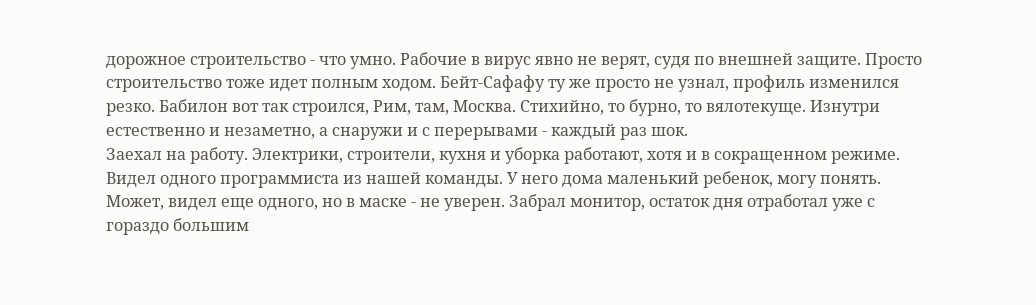дорожное строительство - что умно. Рабочие в вирус явно не верят, судя по внешней защите. Просто строительство тоже идет полным ходом. Бейт-Сафафу ту же просто не узнал, профиль изменился резко. Бабилон вот так строился, Рим, там, Москва. Стихийно, то бурно, то вялотекуще. Изнутри естественно и незаметно, а снаружи и с перерывами - каждый раз шок.
Заехал на работу. Электрики, строители, кухня и уборка работают, хотя и в сокращенном режиме. Видел одного программиста из нашей команды. У него дома маленький ребенок, могу понять. Может, видел еще одного, но в маске - не уверен. Забрал монитор, остаток дня отработал уже с гораздо большим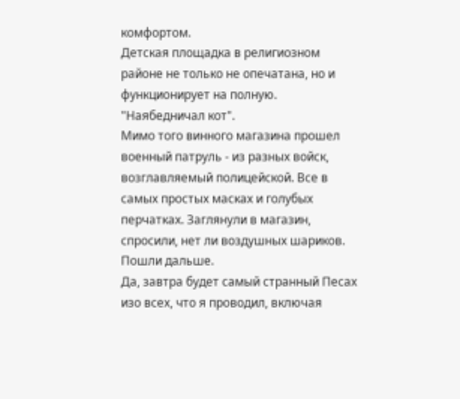комфортом.
Детская площадка в религиозном районе не только не опечатана, но и функционирует на полную. "Наябедничал кот".
Мимо того винного магазина прошел военный патруль - из разных войск, возглавляемый полицейской. Все в самых простых масках и голубых перчатках. Заглянули в магазин, спросили, нет ли воздушных шариков. Пошли дальше.
Да, завтра будет самый странный Песах изо всех, что я проводил, включая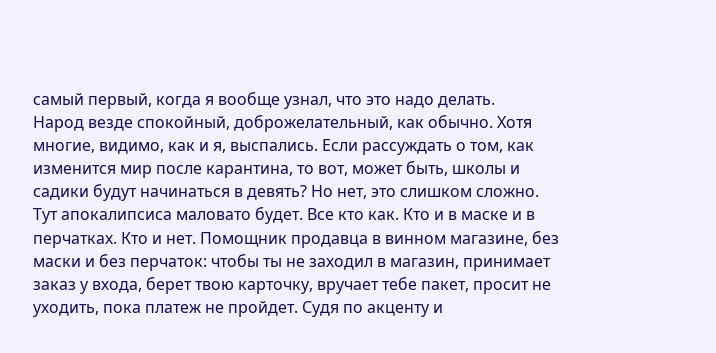самый первый, когда я вообще узнал, что это надо делать.
Народ везде спокойный, доброжелательный, как обычно. Хотя многие, видимо, как и я, выспались. Если рассуждать о том, как изменится мир после карантина, то вот, может быть, школы и садики будут начинаться в девять? Но нет, это слишком сложно. Тут апокалипсиса маловато будет. Все кто как. Кто и в маске и в перчатках. Кто и нет. Помощник продавца в винном магазине, без маски и без перчаток: чтобы ты не заходил в магазин, принимает заказ у входа, берет твою карточку, вручает тебе пакет, просит не уходить, пока платеж не пройдет. Судя по акценту и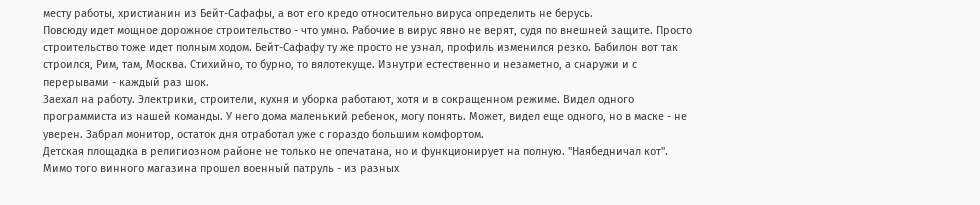месту работы, христианин из Бейт-Сафафы, а вот его кредо относительно вируса определить не берусь.
Повсюду идет мощное дорожное строительство - что умно. Рабочие в вирус явно не верят, судя по внешней защите. Просто строительство тоже идет полным ходом. Бейт-Сафафу ту же просто не узнал, профиль изменился резко. Бабилон вот так строился, Рим, там, Москва. Стихийно, то бурно, то вялотекуще. Изнутри естественно и незаметно, а снаружи и с перерывами - каждый раз шок.
Заехал на работу. Электрики, строители, кухня и уборка работают, хотя и в сокращенном режиме. Видел одного программиста из нашей команды. У него дома маленький ребенок, могу понять. Может, видел еще одного, но в маске - не уверен. Забрал монитор, остаток дня отработал уже с гораздо большим комфортом.
Детская площадка в религиозном районе не только не опечатана, но и функционирует на полную. "Наябедничал кот".
Мимо того винного магазина прошел военный патруль - из разных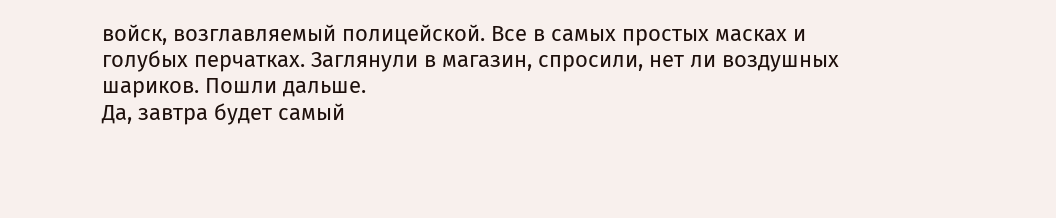войск, возглавляемый полицейской. Все в самых простых масках и голубых перчатках. Заглянули в магазин, спросили, нет ли воздушных шариков. Пошли дальше.
Да, завтра будет самый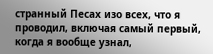странный Песах изо всех, что я проводил, включая самый первый, когда я вообще узнал,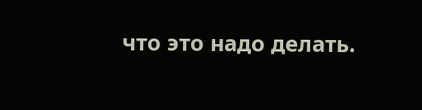что это надо делать.